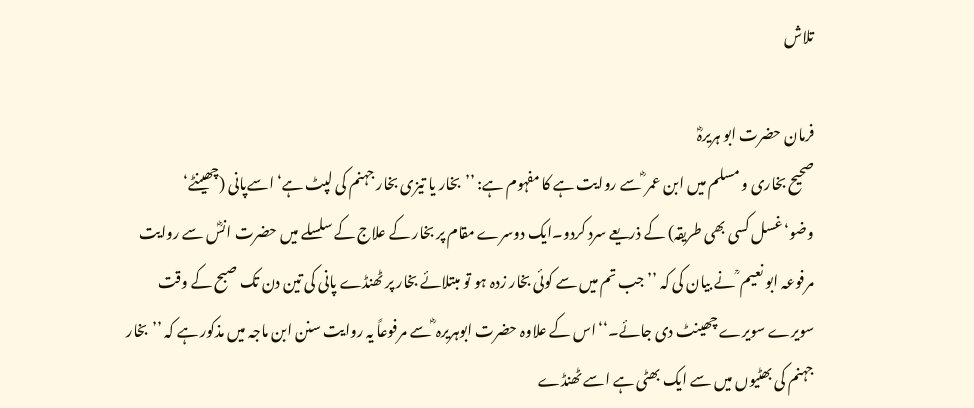تلاش

فرمان حضرت ابو ہریرہؓ
صحیح بخاری و مسلم میں ابن عمر ؓ سے روایت ہے کا مفہوم ہے: ’’بخار یا تیزی بخار جہنم کی لپٹ ہے‘ اسےپانی (چھینٹے‘ وضو‘غسل کسی بھی طریقہ) کے ذریعے سرد کردو۔ایک دوسرے مقام پر بخار کے علاج کے سلسلے میں حضرت انسؓ سے روایت مرفوعہ ابو نعیم ؒ نے بیان کی کہ ’’ جب تم میں سے کوئی بخار زدہ ہو تو مبتلائے بخار پر ٹھنڈے پانی کی تین دن تک صبح کے وقت سویرے سویرے چھینٹ دی جائے۔‘‘اس کے علاوہ حضرت ابوہریرہ ؓ سے مرفوعاً یہ روایت سنن ابن ماجہ میں مذکور ہے کہ ’’بخار جہنم کی بھٹیوں میں سے ایک بھٹی ہے اسے ٹھنڈے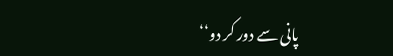پانی سے دور کر دو‘‘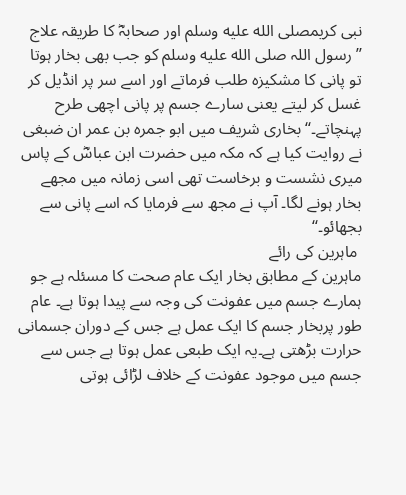نبی کریمصلى الله عليه وسلم اور صحابہؓ کا طریقہ علاج
’’ رسول اللہ صلى الله عليه وسلم کو جب بھی بخار ہوتا تو پانی کا مشکیزہ طلب فرماتے اور اسے سر پر انڈیل کر غسل کر لیتے یعنی سارے جسم پر پانی اچھی طرح پہنچاتے۔‘‘بخاری شریف میں ابو جمرہ بن عمر ان ضبغی نے روایت کیا ہے کہ مکہ میں حضرت ابن عباسؓ کے پاس میری نشست و برخاست تھی اسی زمانہ میں مجھے بخار ہونے لگا۔ آپ نے مجھ سے فرمایا کہ اسے پانی سے بجھائو۔‘‘
 ماہرین کی رائے
ماہرین کے مطابق بخار ایک عام صحت کا مسئلہ ہے جو ہمارے جسم میں عفونت کی وجہ سے پیدا ہوتا ہے۔ عام طور پربخار جسم کا ایک عمل ہے جس کے دوران جسمانی حرارت بڑھتی ہے۔یہ ایک طبعی عمل ہوتا ہے جس سے جسم میں موجود عفونت کے خلاف لڑائی ہوتی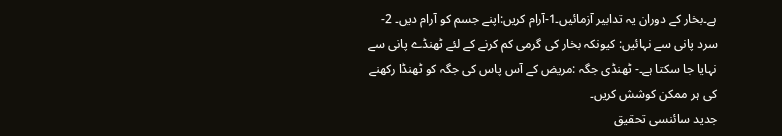ہے۔بخار کے دوران یہ تدابیر آزمائیں۔1-آرام کریں:اپنے جسم کو آرام دیں۔ 2-سرد پانی سے نہائیں: کیونکہ بخار کی گرمی کم کرنے کے لئے ٹھنڈے پانی سے نہایا جا سکتا ہے۔- ٹھنڈی جگہ :مریض کے آس پاس کی جگہ کو ٹھنڈا رکھنے کی ہر ممکن کوشش کریں۔
جدید سائنسی تحقیق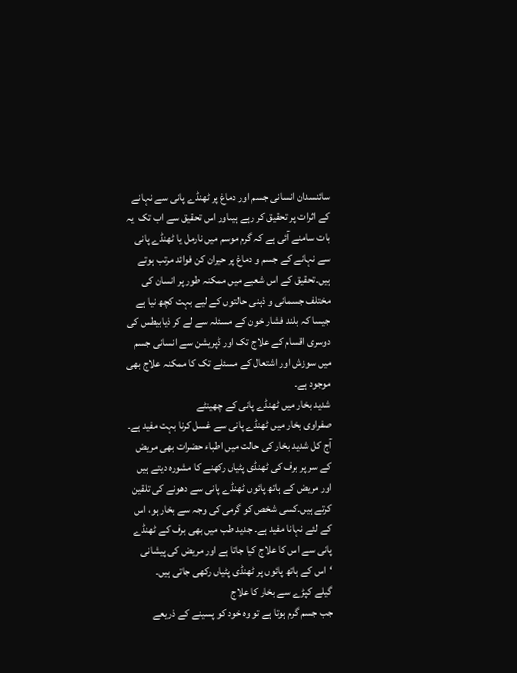سائنسدان انسانی جسم اور دماغ پر ٹھنڈے پانی سے نہانے کے اثرات پر تحقیق کر رہے ہیںاور اس تحقیق سے اب تک  یہ بات سامنے آئی ہے کہ گرم موسم میں نارمل یا ٹھنڈے پانی سے نہانے کے جسم و دماغ پر حیران کن فوائد مرتب ہوتے ہیں۔تحقیق کے اس شعبے میں ممکنہ طور پر انسان کی مختلف جسمانی و ذہنی حالتوں کے لیے بہت کچھ نیا ہے جیسا کہ بلند فشار خون کے مسئلہ سے لے کر ذیابیطس کی دوسری اقسام کے علاج تک اور ڈپریشن سے انسانی جسم میں سوزش اور اشتعال کے مسئلے تک کا ممکنہ علاج بھی موجود ہے۔
شدید بخار میں ٹھنڈے پانی کے چھینٹے
صفراوی بخار میں ٹھنڈے پانی سے غسل کرنا بہت مفید ہے۔ آج کل شدید بخار کی حالت میں اطباء حضرات بھی مریض کے سر پر برف کی ٹھنڈی پٹیاں رکھنے کا مشورہ دیتے ہیں اور مریض کے ہاتھ پائوں ٹھنڈے پانی سے دھونے کی تلقین کرتے ہیں۔کسی شخص کو گرمی کی وجہ سے بخار ہو، اس کے لئے نہانا مفید ہے۔ جدید طب میں بھی برف کے ٹھنڈے پانی سے اس کا علاج کیا جاتا ہے اور مریض کی پیشانی ‘اس کے ہاتھ پائوں پر ٹھنڈی پٹیاں رکھی جاتی ہیں۔
گیلے کپڑے سے بخار کا علاج
جب جسم گرم ہوتا ہے تو وہ خود کو پسینے کے ذریعے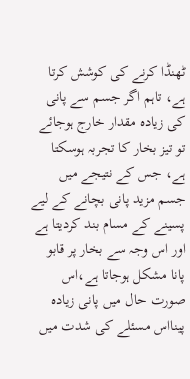ٹھنڈا کرنے کی کوشش کرتا ہے، تاہم اگر جسم سے پانی کی زیادہ مقدار خارج ہوجائے تو تیز بخار کا تجربہ ہوسکتا ہے، جس کے نتیجے میں جسم مزید پانی بچانے کے لیے پسینے کے مسام بند کردیتا ہے اور اس وجہ سے بخار پر قابو پانا مشکل ہوجاتا ہے،اس صورت حال میں پانی زیادہ پینااس مسئلے کی شدت میں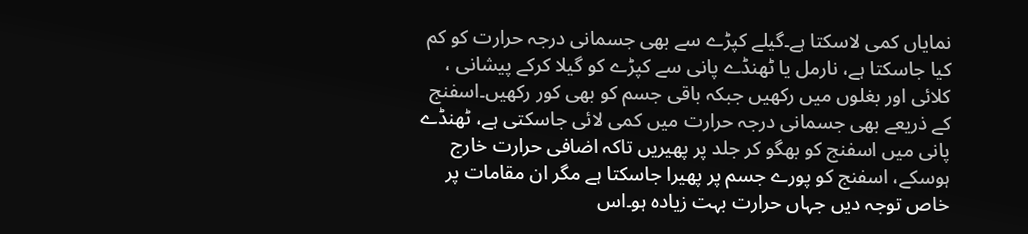نمایاں کمی لاسکتا ہے۔گیلے کپڑے سے بھی جسمانی درجہ حرارت کو کم کیا جاسکتا ہے، نارمل یا ٹھنڈے پانی سے کپڑے کو گیلا کرکے پیشانی ، کلائی اور بغلوں میں رکھیں جبکہ باقی جسم کو بھی کور رکھیں۔اسفنج کے ذریعے بھی جسمانی درجہ حرارت میں کمی لائی جاسکتی ہے، ٹھنڈے پانی میں اسفنج کو بھگو کر جلد پر پھیریں تاکہ اضافی حرارت خارج ہوسکے، اسفنج کو پورے جسم پر پھیرا جاسکتا ہے مگر ان مقامات پر خاص توجہ دیں جہاں حرارت بہت زیادہ ہو۔اس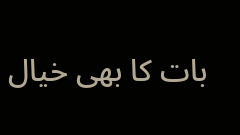بات کا بھی خیال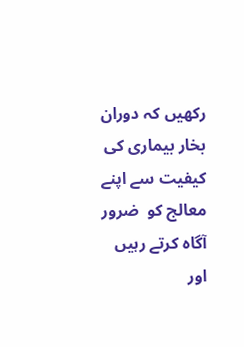رکھیں کہ دوران بخار بیماری کی کیفیت سے اپنے معالج کو  ضرور آگاہ کرتے رہیں اور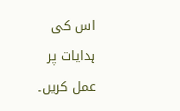اس کی ہدایات پر عمل کریں۔